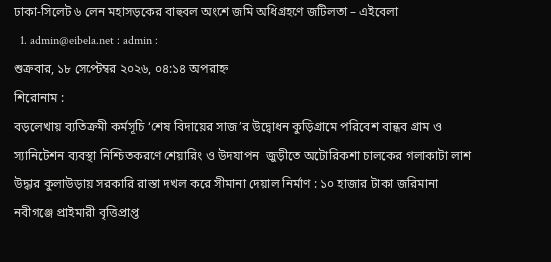ঢাকা-সিলেট ৬ লেন মহাসড়কের বাহুবল অংশে জমি অধিগ্রহণে জটিলতা – এইবেলা
  1. admin@eibela.net : admin :
শুক্রবার, ১৮ সেপ্টেম্বর ২০২৬, ০৪:১৪ অপরাহ্ন
শিরোনাম :
বড়লেখায় ব্যতিক্রমী কর্মসূচি ‘শেষ বিদায়ের সাজ’র উদ্বোধন কুড়িগ্রামে পরিবেশ বান্ধব গ্রাম ও স্যানিটেশন ব্যবস্থা নিশ্চিতকরণে শেয়ারিং ও উদযাপন  জুড়ীতে অটোরিকশা চালকের গলাকাটা লাশ উদ্ধার কুলাউড়ায় সরকারি রাস্তা দখল করে সীমানা দেয়াল নির্মাণ : ১০ হাজার টাকা জরিমানা নবীগঞ্জে প্রাইমারী বৃত্তিপ্রাপ্ত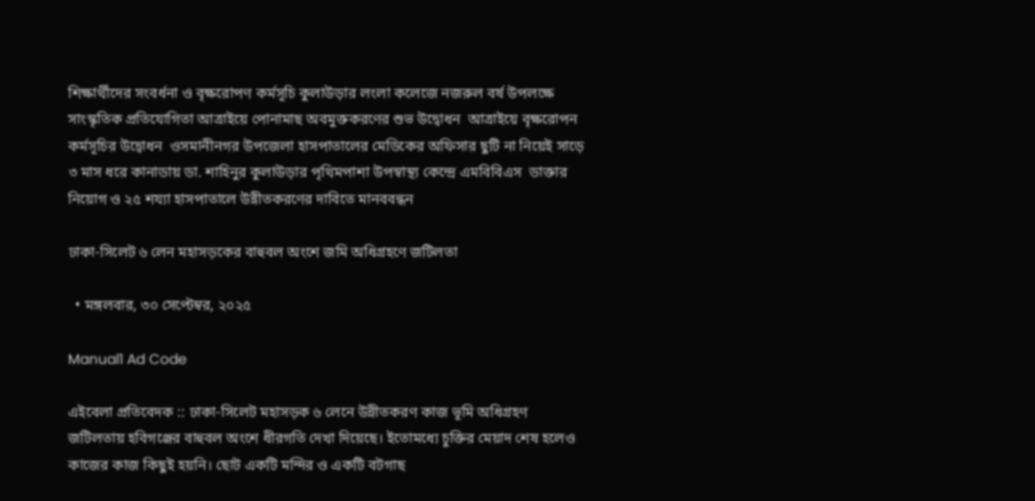শিক্ষার্থীদের সংবর্ধনা ও বৃক্ষরোপণ কর্মসূচি কুলাউড়ার লংলা কলেজে নজরুল বর্ষ উপলক্ষে সাংস্কৃতিক প্রতিযোগিতা আত্রাইয়ে পোনামাছ অবমুক্তকরণের শুভ উদ্বোধন  আত্রাইয়ে বৃক্ষরোপন কর্মসূচির উদ্বোধন  ওসমানীনগর উপজেলা হাসপাতালের মেডিকের অফিসার ছুটি না নিয়েই সাড়ে ৩ মাস ধরে কানাডায় ডা. শাহিনুর কুলাউড়ার পৃথিমপাশা উপস্বাস্থ্য কেন্দ্রে এমবিবিএস  ডাক্তার নিয়োগ ও ২৫ শয্যা হাসপাতালে উন্নীতকরণের দাবিতে মানববন্ধন

ঢাকা-সিলেট ৬ লেন মহাসড়কের বাহুবল অংশে জমি অধিগ্রহণে জটিলতা

  • মঙ্গলবার, ৩০ সেপ্টেম্বর, ২০২৫

Manual1 Ad Code

এইবেলা প্রতিবেদক :: ঢাকা-সিলেট মহাসড়ক ৬ লেনে উন্নীতকরণ কাজ ভূমি অধিগ্রহণ জটিলতায় হবিগঞ্জের বাহুবল অংশে ধীরগতি দেখা দিয়েছে। ইতোমধ্যে চুক্তির মেয়াদ শেষ হলেও কাজের কাজ কিছুই হয়নি। ছোট একটি মন্দির ও একটি বটগাছ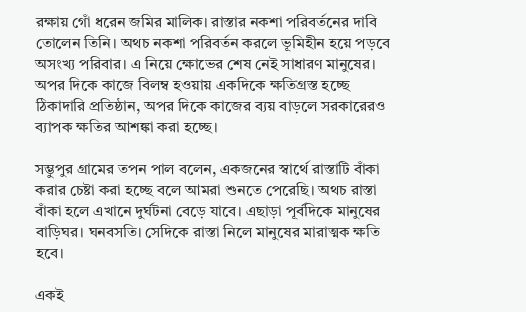রক্ষায় গোঁ ধরেন জমির মালিক। রাস্তার নকশা পরিবর্তনের দাবি তোলেন তিনি। অথচ নকশা পরিবর্তন করলে ভূমিহীন হয়ে পড়বে অসংখ্য পরিবার। এ নিয়ে ক্ষোভের শেষ নেই সাধারণ মানুষের। অপর দিকে কাজে বিলম্ব হওয়ায় একদিকে ক্ষতিগ্রস্ত হচ্ছে ঠিকাদারি প্রতিষ্ঠান, অপর দিকে কাজের ব্যয় বাড়লে সরকারেরও ব্যাপক ক্ষতির আশঙ্কা করা হচ্ছে।

সম্ভুপুর গ্রামের তপন পাল বলেন, একজনের স্বার্থে রাস্তাটি বাঁকা করার চেষ্টা করা হচ্ছে বলে আমরা শুনতে পেরেছি। অথচ রাস্তা বাঁকা হলে এখানে দুর্ঘটনা বেড়ে যাবে। এছাড়া পূর্বদিকে মানুষের বাড়িঘর। ঘনবসতি। সেদিকে রাস্তা নিলে মানুষের মারাত্মক ক্ষতি হবে।

একই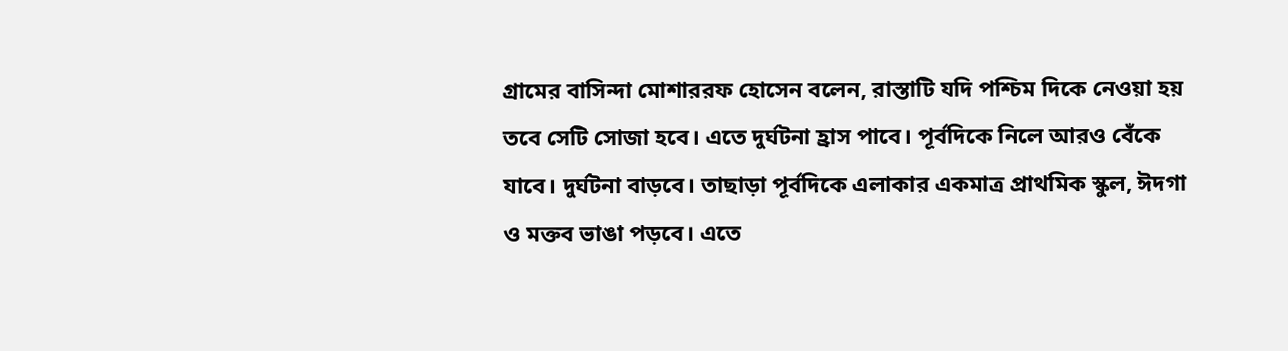গ্রামের বাসিন্দা মোশাররফ হোসেন বলেন, রাস্তাটি যদি পশ্চিম দিকে নেওয়া হয় তবে সেটি সোজা হবে। এতে দুর্ঘটনা হ্রাস পাবে। পূর্বদিকে নিলে আরও বেঁকে যাবে। দুর্ঘটনা বাড়বে। তাছাড়া পূর্বদিকে এলাকার একমাত্র প্রাথমিক স্কুল, ঈদগা ও মক্তব ভাঙা পড়বে। এতে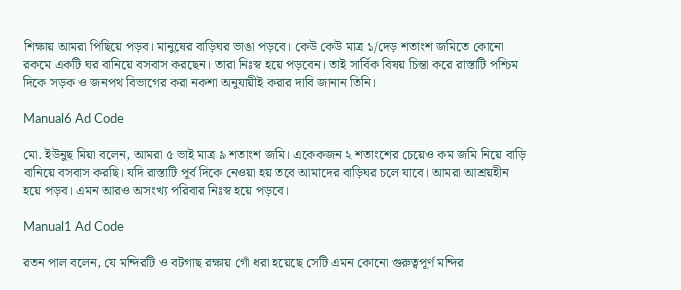শিক্ষায় আমরা পিছিয়ে পড়ব। মানুষের বাড়িঘর ভাঙা পড়বে। কেউ কেউ মাত্র ১/দেড় শতাংশ জমিতে কোনো রকমে একটি ঘর বানিয়ে বসবাস করছেন। তারা নিঃস্ব হয়ে পড়বেন। তাই সার্বিক বিষয় চিন্তা করে রাস্তাটি পশ্চিম দিকে সড়ক ও জনপথ বিভাগের করা নকশা অনুযায়ীই করার দাবি জানান তিনি।

Manual6 Ad Code

মো. ইউনুছ মিয়া বলেন, আমরা ৫ ভাই মাত্র ৯ শতাংশ জমি। একেকজন ২ শতাংশের চেয়েও কম জমি নিয়ে বাড়ি বানিয়ে বসবাস করছি। যদি রাস্তাটি পূর্ব দিকে নেওয়া হয় তবে আমাদের বাড়িঘর চলে যাবে। আমরা আশ্রয়হীন হয়ে পড়ব। এমন আরও অসংখ্য পরিবার নিঃস্ব হয়ে পড়বে।

Manual1 Ad Code

রতন পাল বলেন, যে মন্দিরটি ও বটগাছ রক্ষায় গোঁ ধরা হয়েছে সেটি এমন কোনো গুরুত্বপূর্ণ মন্দির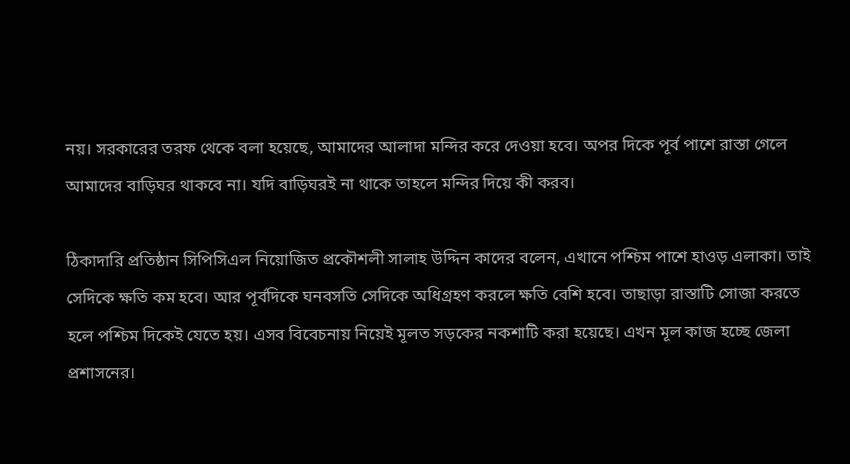নয়। সরকারের তরফ থেকে বলা হয়েছে, আমাদের আলাদা মন্দির করে দেওয়া হবে। অপর দিকে পূর্ব পাশে রাস্তা গেলে আমাদের বাড়িঘর থাকবে না। যদি বাড়িঘরই না থাকে তাহলে মন্দির দিয়ে কী করব।

ঠিকাদারি প্রতিষ্ঠান সিপিসিএল নিয়োজিত প্রকৌশলী সালাহ উদ্দিন কাদের বলেন, এখানে পশ্চিম পাশে হাওড় এলাকা। তাই সেদিকে ক্ষতি কম হবে। আর পূর্বদিকে ঘনবসতি সেদিকে অধিগ্রহণ করলে ক্ষতি বেশি হবে। তাছাড়া রাস্তাটি সোজা করতে হলে পশ্চিম দিকেই যেতে হয়। এসব বিবেচনায় নিয়েই মূলত সড়কের নকশাটি করা হয়েছে। এখন মূল কাজ হচ্ছে জেলা প্রশাসনের।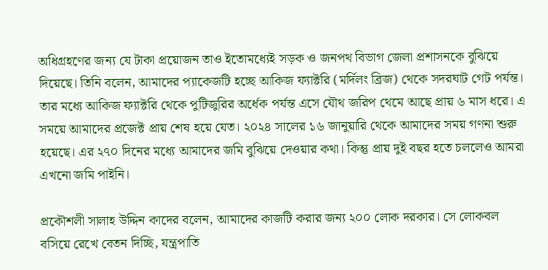অধিগ্রহণের জন্য যে টাকা প্রয়োজন তাও ইতোমধ্যেই সড়ক ও জনপথ বিভাগ জেলা প্রশাসনকে বুঝিয়ে দিয়েছে। তিনি বলেন, আমাদের প্যাকেজটি হচ্ছে আকিজ ফ্যাক্টরি (মর্দিলং ব্রিজ) থেকে সদরঘাট গেট পর্যন্ত। তার মধ্যে আকিজ ফ্যাক্টরি থেকে পুটিজুরির অর্ধেক পর্যন্ত এসে যৌথ জরিপ থেমে আছে প্রায় ৬ মাস ধরে। এ সময়ে আমাদের প্রজেক্ট প্রায় শেষ হয়ে যেত। ২০২৪ সালের ১৬ জানুয়ারি থেকে আমাদের সময় গণনা শুরু হয়েছে। এর ২৭০ দিনের মধ্যে আমাদের জমি বুঝিয়ে দেওয়ার কথা। কিন্তু প্রায় দুই বছর হতে চললেও আমরা এখনো জমি পাইনি।

প্রকৌশলী সালাহ উদ্দিন কাদের বলেন, আমাদের কাজটি করার জন্য ২০০ লোক দরকার। সে লোকবল বসিয়ে রেখে বেতন দিচ্ছি, যন্ত্রপাতি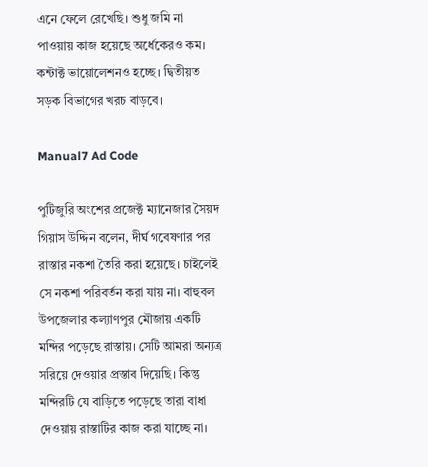এনে ফেলে রেখেছি। শুধু জমি না পাওয়ায় কাজ হয়েছে অর্ধেকেরও কম। কন্টাক্ট ভায়োলেশনও হচ্ছে। দ্বিতীয়ত সড়ক বিভাগের খরচ বাড়বে।

Manual7 Ad Code

পুটিজুরি অংশের প্রজেক্ট ম্যানেজার সৈয়দ গিয়াস উদ্দিন বলেন, দীর্ঘ গবেষণার পর রাস্তার নকশা তৈরি করা হয়েছে। চাইলেই সে নকশা পরিবর্তন করা যায় না। বাহুবল উপজেলার কল্যাণপুর মৌজায় একটি মন্দির পড়েছে রাস্তায়। সেটি আমরা অন্যত্র সরিয়ে দেওয়ার প্রস্তাব দিয়েছি। কিন্তু মন্দিরটি যে বাড়িতে পড়েছে তারা বাধা দেওয়ায় রাস্তাটির কাজ করা যাচ্ছে না।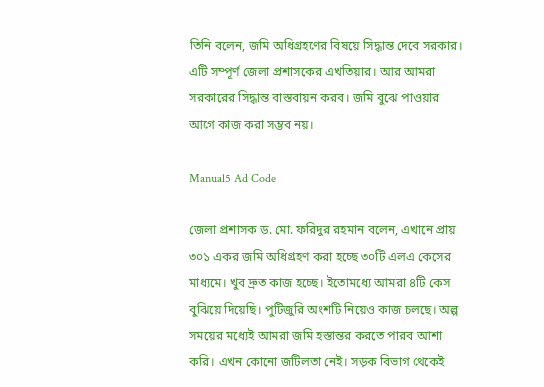তিনি বলেন, জমি অধিগ্রহণের বিষয়ে সিদ্ধান্ত দেবে সরকার। এটি সম্পূর্ণ জেলা প্রশাসকের এখতিয়ার। আর আমরা সরকারের সিদ্ধান্ত বাস্তবায়ন করব। জমি বুঝে পাওয়ার আগে কাজ করা সম্ভব নয়।

Manual5 Ad Code

জেলা প্রশাসক ড. মো. ফরিদুর রহমান বলেন, এখানে প্রায় ৩০১ একর জমি অধিগ্রহণ করা হচ্ছে ৩০টি এলএ কেসের মাধ্যমে। খুব দ্রুত কাজ হচ্ছে। ইতোমধ্যে আমরা ৪টি কেস বুঝিয়ে দিয়েছি। পুটিজুরি অংশটি নিয়েও কাজ চলছে। অল্প সময়ের মধ্যেই আমরা জমি হস্তান্তর করতে পারব আশা করি। এখন কোনো জটিলতা নেই। সড়ক বিভাগ থেকেই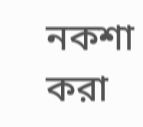নকশা করা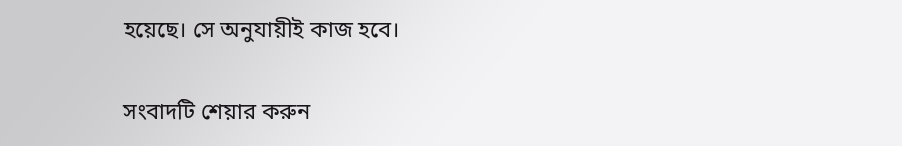হয়েছে। সে অনুযায়ীই কাজ হবে।

সংবাদটি শেয়ার করুন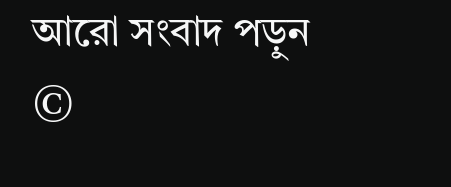আরো সংবাদ পড়ুন
©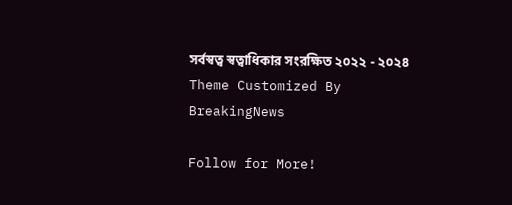সর্বস্বত্ব স্বত্বাধিকার সংরক্ষিত ২০২২ - ২০২৪
Theme Customized By BreakingNews

Follow for More!